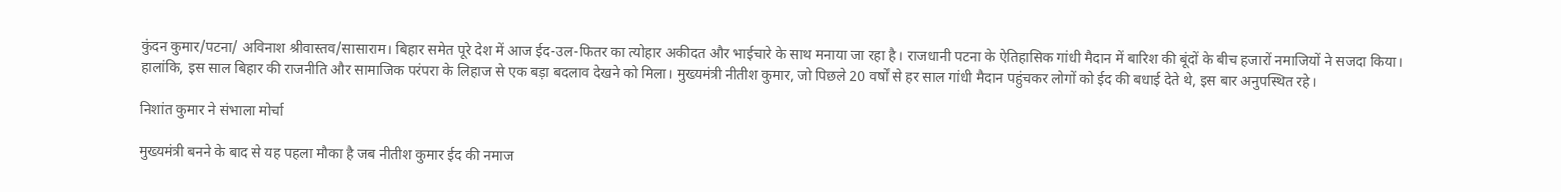कुंदन कुमार/पटना/ अविनाश श्रीवास्तव/सासाराम। बिहार समेत पूरे देश में आज ईद-उल-फितर का त्योहार अकीदत और भाईचारे के साथ मनाया जा रहा है। राजधानी पटना के ऐतिहासिक गांधी मैदान में बारिश की बूंदों के बीच हजारों नमाजियों ने सजदा किया। हालांकि, इस साल बिहार की राजनीति और सामाजिक परंपरा के लिहाज से एक बड़ा बदलाव देखने को मिला। मुख्यमंत्री नीतीश कुमार, जो पिछले 20 वर्षों से हर साल गांधी मैदान पहुंचकर लोगों को ईद की बधाई देते थे, इस बार अनुपस्थित रहे।

निशांत कुमार ने संभाला मोर्चा

मुख्यमंत्री बनने के बाद से यह पहला मौका है जब नीतीश कुमार ईद की नमाज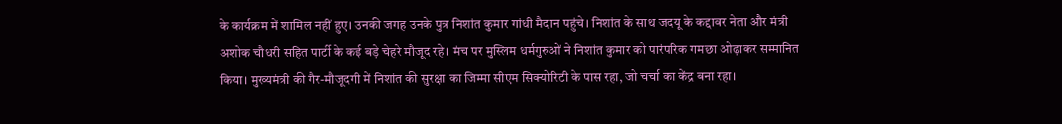के कार्यक्रम में शामिल नहीं हुए। उनकी जगह उनके पुत्र निशांत कुमार गांधी मैदान पहुंचे। निशांत के साथ जदयू के कद्दावर नेता और मंत्री अशोक चौधरी सहित पार्टी के कई बड़े चेहरे मौजूद रहे। मंच पर मुस्लिम धर्मगुरुओं ने निशांत कुमार को पारंपरिक गमछा ओढ़ाकर सम्मानित किया। मुख्यमंत्री की गैर-मौजूदगी में निशांत की सुरक्षा का जिम्मा सीएम सिक्योरिटी के पास रहा, जो चर्चा का केंद्र बना रहा।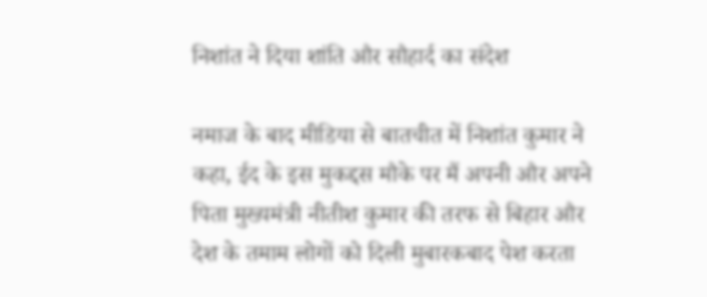निशांत ने दिया शांति और सौहार्द का संदेश

नमाज के बाद मीडिया से बातचीत में निशांत कुमार ने कहा, ईद के इस मुकद्दस मौके पर मैं अपनी और अपने पिता मुख्यमंत्री नीतीश कुमार की तरफ से बिहार और देश के तमाम लोगों को दिली मुबारकबाद पेश करता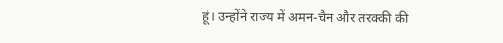हूं। उन्होंने राज्य में अमन-चैन और तरक्की की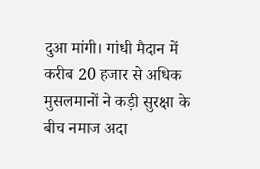दुआ मांगी। गांधी मैदान में करीब 20 हजार से अधिक मुसलमानों ने कड़ी सुरक्षा के बीच नमाज अदा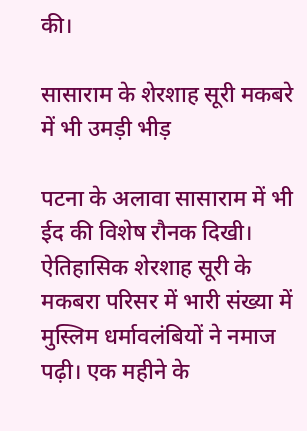की।

सासाराम के शेरशाह सूरी मकबरे में भी उमड़ी भीड़

पटना के अलावा सासाराम में भी ईद की विशेष रौनक दिखी। ऐतिहासिक शेरशाह सूरी के मकबरा परिसर में भारी संख्या में मुस्लिम धर्मावलंबियों ने नमाज पढ़ी। एक महीने के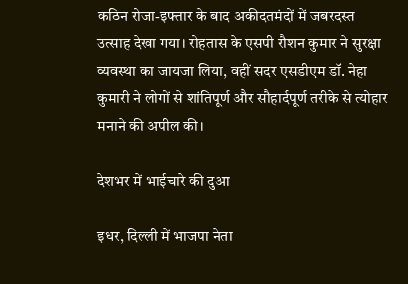कठिन रोजा-इफ्तार के बाद अकीदतमंदों में जबरदस्त उत्साह देखा गया। रोहतास के एसपी रौशन कुमार ने सुरक्षा व्यवस्था का जायजा लिया, वहीं सदर एसडीएम डॉ. नेहा कुमारी ने लोगों से शांतिपूर्ण और सौहार्दपूर्ण तरीके से त्योहार मनाने की अपील की।

देशभर में भाईचारे की दुआ

इधर, दिल्ली में भाजपा नेता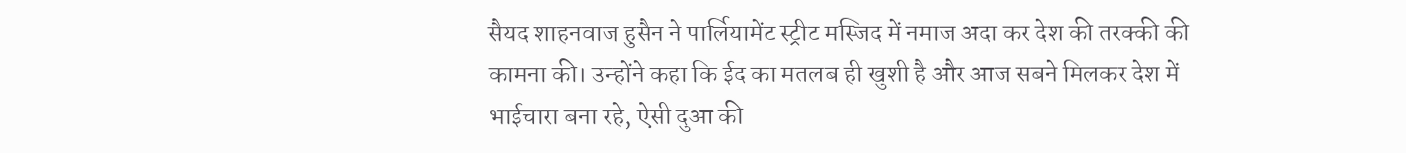सैयद शाहनवाज हुसैन ने पार्लियामेंट स्ट्रीट मस्जिद में नमाज अदा कर देश की तरक्की की कामना की। उन्होंने कहा कि ईद का मतलब ही खुशी है और आज सबने मिलकर देश में भाईचारा बना रहे, ऐसी दुआ की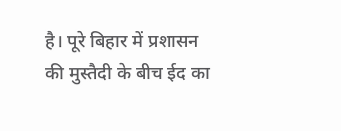है। पूरे बिहार में प्रशासन की मुस्तैदी के बीच ईद का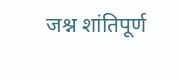जश्न शांतिपूर्ण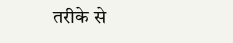तरीके से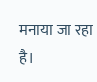मनाया जा रहा है।